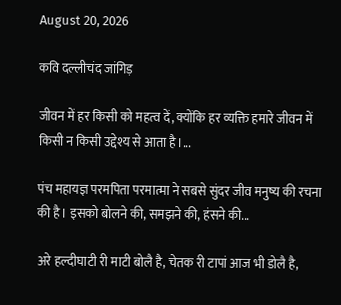August 20, 2026

कवि दल्लीचंद जांगिड़

जीवन में हर किसी को महत्व दें, क्योंकि हर व्यक्ति हमारे जीवन में किसी न किसी उद्देश्य से आता है।...

पंच महायज्ञ परमपिता परमात्मा ने सबसे सुंदर जीव मनुष्य की रचना की है। इसको बोलने की, समझने की, हंसने की...

अरे हल्दीघाटी री माटी बोलै है, चेतक री टापां आज भी डोलै है,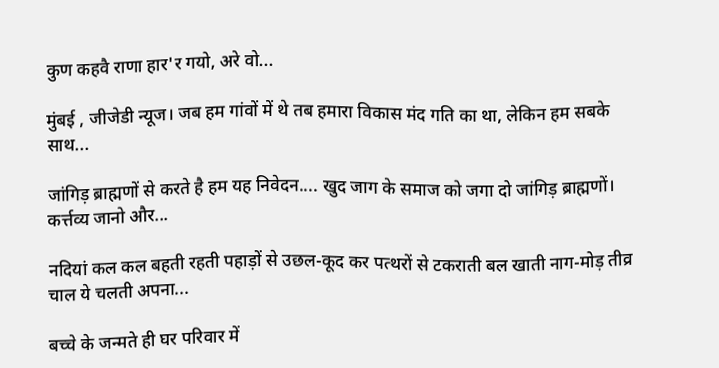कुण कहवै राणा हार'र गयो, अरे वो...

मुंबई , जीजेडी न्यूज। जब हम गांवों में थे तब हमारा विकास मंद गति का था, लेकिन हम सबके साथ...

जांगिड़ ब्राह्मणों से करते है हम यह निवेदन.... खुद जाग के समाज को जगा दो जांगिड़ ब्राह्मणों। कर्त्तव्य जानो और...

नदियां कल कल बहती रहती पहाड़ों से उछल-कूद कर पत्थरों से टकराती बल खाती नाग-मोड़ तीव्र चाल ये चलती अपना...

बच्चे के जन्मते ही घर परिवार में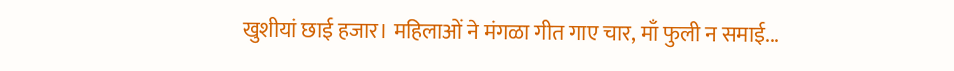खुशीयां छाई हजार। महिलाओं ने मंगळा गीत गाए चार, माँ फुली न समाई...